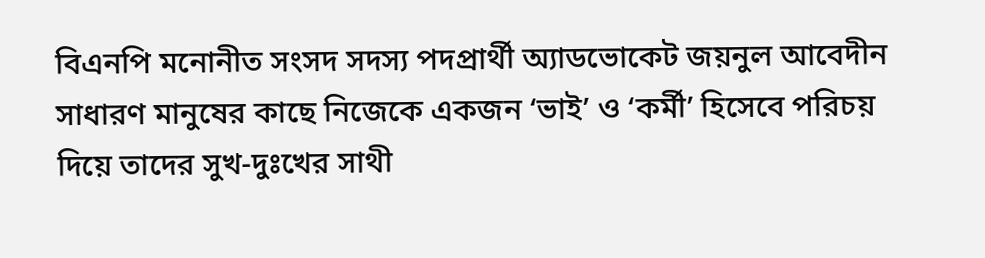বিএনপি মনোনীত সংসদ সদস্য পদপ্রার্থী অ্যাডভোকেট জয়নুল আবেদীন সাধারণ মানুষের কাছে নিজেকে একজন ‘ভাই’ ও ‘কর্মী’ হিসেবে পরিচয় দিয়ে তাদের সুখ-দুঃখের সাথী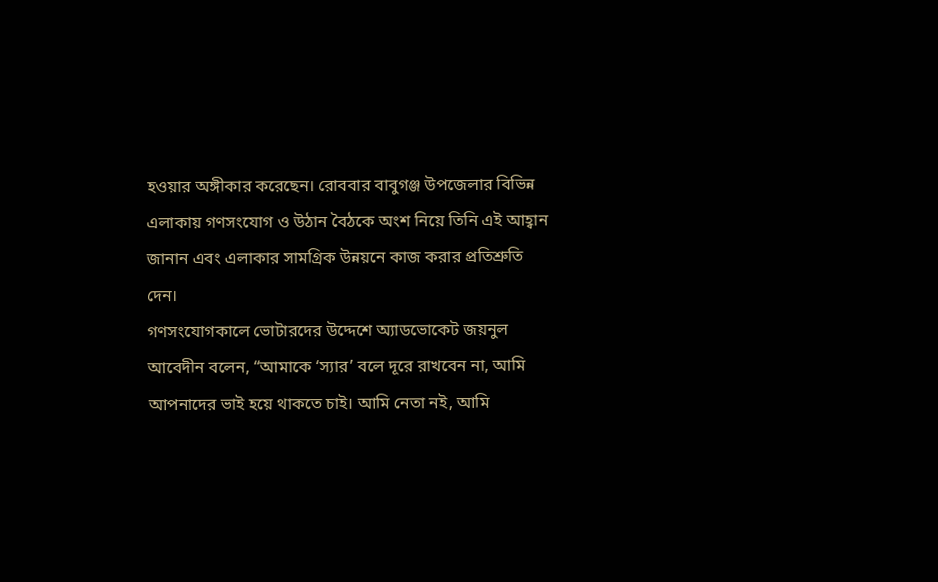হওয়ার অঙ্গীকার করেছেন। রোববার বাবুগঞ্জ উপজেলার বিভিন্ন এলাকায় গণসংযোগ ও উঠান বৈঠকে অংশ নিয়ে তিনি এই আহ্বান জানান এবং এলাকার সামগ্রিক উন্নয়নে কাজ করার প্রতিশ্রুতি দেন।
গণসংযোগকালে ভোটারদের উদ্দেশে অ্যাডভোকেট জয়নুল আবেদীন বলেন, “আমাকে ‘স্যার’ বলে দূরে রাখবেন না, আমি আপনাদের ভাই হয়ে থাকতে চাই। আমি নেতা নই, আমি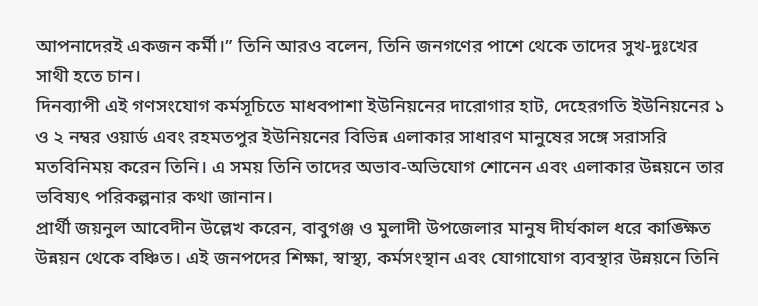আপনাদেরই একজন কর্মী।” তিনি আরও বলেন, তিনি জনগণের পাশে থেকে তাদের সুখ-দুঃখের সাথী হতে চান।
দিনব্যাপী এই গণসংযোগ কর্মসূচিতে মাধবপাশা ইউনিয়নের দারোগার হাট, দেহেরগতি ইউনিয়নের ১ ও ২ নম্বর ওয়ার্ড এবং রহমতপুর ইউনিয়নের বিভিন্ন এলাকার সাধারণ মানুষের সঙ্গে সরাসরি মতবিনিময় করেন তিনি। এ সময় তিনি তাদের অভাব-অভিযোগ শোনেন এবং এলাকার উন্নয়নে তার ভবিষ্যৎ পরিকল্পনার কথা জানান।
প্রার্থী জয়নুল আবেদীন উল্লেখ করেন, বাবুগঞ্জ ও মুলাদী উপজেলার মানুষ দীর্ঘকাল ধরে কাঙ্ক্ষিত উন্নয়ন থেকে বঞ্চিত। এই জনপদের শিক্ষা, স্বাস্থ্য, কর্মসংস্থান এবং যোগাযোগ ব্যবস্থার উন্নয়নে তিনি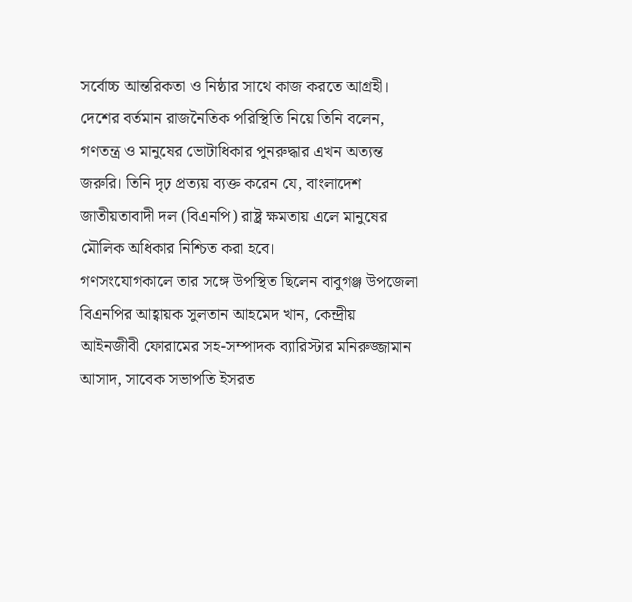সর্বোচ্চ আন্তরিকতা ও নিষ্ঠার সাথে কাজ করতে আগ্রহী।
দেশের বর্তমান রাজনৈতিক পরিস্থিতি নিয়ে তিনি বলেন, গণতন্ত্র ও মানুষের ভোটাধিকার পুনরুদ্ধার এখন অত্যন্ত জরুরি। তিনি দৃঢ় প্রত্যয় ব্যক্ত করেন যে, বাংলাদেশ জাতীয়তাবাদী দল (বিএনপি) রাষ্ট্র ক্ষমতায় এলে মানুষের মৌলিক অধিকার নিশ্চিত করা হবে।
গণসংযোগকালে তার সঙ্গে উপস্থিত ছিলেন বাবুগঞ্জ উপজেলা বিএনপির আহ্বায়ক সুলতান আহমেদ খান, কেন্দ্রীয় আইনজীবী ফোরামের সহ-সম্পাদক ব্যারিস্টার মনিরুজ্জামান আসাদ, সাবেক সভাপতি ইসরত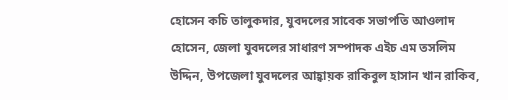হোসেন কচি তালুকদার, যুবদলের সাবেক সভাপতি আওলাদ হোসেন, জেলা যুবদলের সাধারণ সম্পাদক এইচ এম তসলিম উদ্দিন, উপজেলা যুবদলের আহ্বায়ক রাকিবুল হাসান খান রাকিব,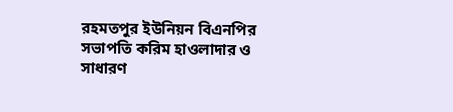রহমতপুর ইউনিয়ন বিএনপির সভাপতি করিম হাওলাদার ও সাধারণ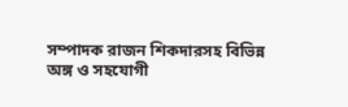সম্পাদক রাজন শিকদারসহ বিভিন্ন অঙ্গ ও সহযোগী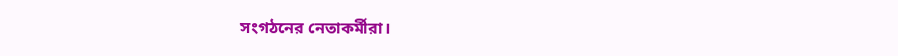সংগঠনের নেতাকর্মীরা।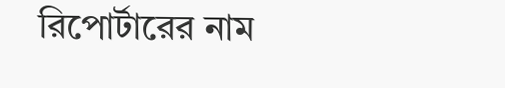রিপোর্টারের নাম